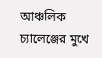আঞ্চলিক চ্যালেঞ্জের মুখে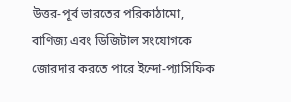উত্তর-পূর্ব ভারতের পরিকাঠামো, বাণিজ্য এবং ডিজিটাল সংযোগকে জোরদার করতে পারে ইন্দো-প্যাসিফিক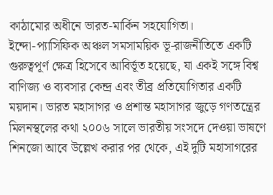কাঠামোর অধীনে ভারত-মার্কিন সহযোগিতা।
ইন্দো-প্যাসিফিক অঞ্চল সমসাময়িক ভূ-রাজনীতিতে একটি গুরুত্বপূর্ণ ক্ষেত্র হিসেবে আবির্ভূত হয়েছে, যা একই সঙ্গে বিশ্ব বাণিজ্য ও ব্যবসার কেন্দ্র এবং তীব্র প্রতিযোগিতার একটি ময়দান। ভারত মহাসাগর ও প্রশান্ত মহাসাগর জুড়ে গণতন্ত্রের মিলনস্থলের কথা ২০০৬ সালে ভারতীয় সংসদে দেওয়া ভাষণে শিনজো আবে উল্লেখ করার পর থেকে, এই দুটি মহাসাগরের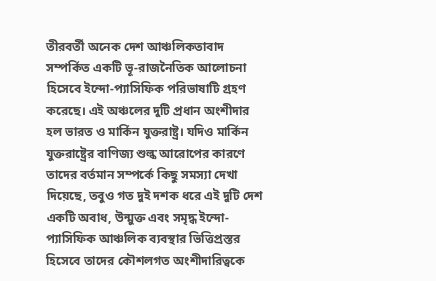তীরবর্তী অনেক দেশ আঞ্চলিকতাবাদ সম্পর্কিত একটি ভূ-রাজনৈতিক আলোচনা হিসেবে ইন্দো-প্যাসিফিক পরিভাষাটি গ্রহণ করেছে। এই অঞ্চলের দুটি প্রধান অংশীদার হল ভারত ও মার্কিন যুক্তরাষ্ট্র। যদিও মার্কিন যুক্তরাষ্ট্রের বাণিজ্য শুল্ক আরোপের কারণে তাদের বর্তমান সম্পর্কে কিছু সমস্যা দেখা দিয়েছে, তবুও গত দুই দশক ধরে এই দুটি দেশ একটি অবাধ, উন্মুক্ত এবং সমৃদ্ধ ইন্দো-প্যাসিফিক আঞ্চলিক ব্যবস্থার ভিত্তিপ্রস্তর হিসেবে তাদের কৌশলগত অংশীদারিত্বকে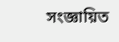সংজ্ঞায়িত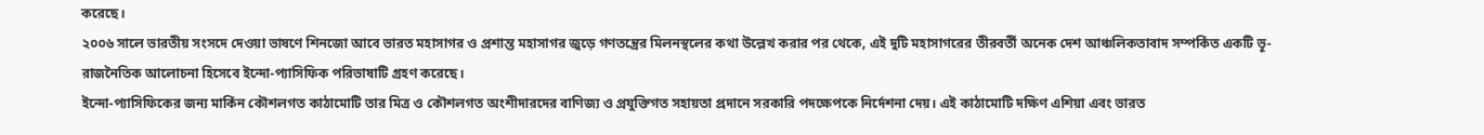করেছে।
২০০৬ সালে ভারতীয় সংসদে দেওয়া ভাষণে শিনজো আবে ভারত মহাসাগর ও প্রশান্ত মহাসাগর জুড়ে গণতন্ত্রের মিলনস্থলের কথা উল্লেখ করার পর থেকে, এই দুটি মহাসাগরের তীরবর্তী অনেক দেশ আঞ্চলিকতাবাদ সম্পর্কিত একটি ভূ-রাজনৈতিক আলোচনা হিসেবে ইন্দো-প্যাসিফিক পরিভাষাটি গ্রহণ করেছে।
ইন্দো-প্যাসিফিকের জন্য মার্কিন কৌশলগত কাঠামোটি তার মিত্র ও কৌশলগত অংশীদারদের বাণিজ্য ও প্রযুক্তিগত সহায়তা প্রদানে সরকারি পদক্ষেপকে নির্দেশনা দেয়। এই কাঠামোটি দক্ষিণ এশিয়া এবং ভারত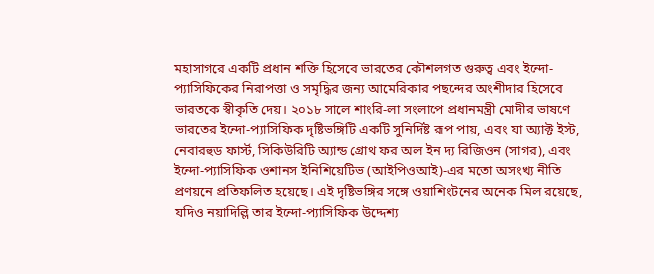মহাসাগরে একটি প্রধান শক্তি হিসেবে ভারতের কৌশলগত গুরুত্ব এবং ইন্দো-প্যাসিফিকের নিরাপত্তা ও সমৃদ্ধির জন্য আমেরিকার পছন্দের অংশীদার হিসেবে ভারতকে স্বীকৃতি দেয়। ২০১৮ সালে শাংরি-লা সংলাপে প্রধানমন্ত্রী মোদীর ভাষণে ভারতের ইন্দো-প্যাসিফিক দৃষ্টিভঙ্গিটি একটি সুনির্দিষ্ট রূপ পায়, এবং যা অ্যাক্ট ইস্ট, নেবারহুড ফার্স্ট, সিকিউরিটি অ্যান্ড গ্রোথ ফর অল ইন দ্য রিজিওন (সাগর), এবং ইন্দো-প্যাসিফিক ওশানস ইনিশিয়েটিভ (আইপিওআই)-এর মতো অসংখ্য নীতি প্রণয়নে প্রতিফলিত হয়েছে। এই দৃষ্টিভঙ্গির সঙ্গে ওয়াশিংটনের অনেক মিল রয়েছে, যদিও নয়াদিল্লি তার ইন্দো-প্যাসিফিক উদ্দেশ্য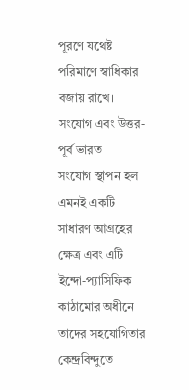পূরণে যথেষ্ট পরিমাণে স্বাধিকার বজায় রাখে।
সংযোগ এবং উত্তর-পূর্ব ভারত
সংযোগ স্থাপন হল এমনই একটি সাধারণ আগ্রহের ক্ষেত্র এবং এটি ইন্দো-প্যাসিফিক কাঠামোর অধীনে তাদের সহযোগিতার কেন্দ্রবিন্দুতে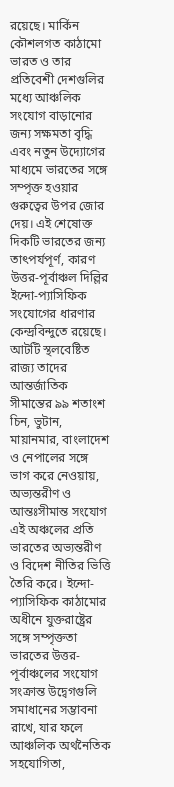রয়েছে। মার্কিন কৌশলগত কাঠামো ভারত ও তার প্রতিবেশী দেশগুলির মধ্যে আঞ্চলিক সংযোগ বাড়ানোর জন্য সক্ষমতা বৃদ্ধি এবং নতুন উদ্যোগের মাধ্যমে ভারতের সঙ্গে সম্পৃক্ত হওয়ার গুরুত্বের উপর জোর দেয়। এই শেষোক্ত দিকটি ভারতের জন্য তাৎপর্যপূর্ণ, কারণ উত্তর-পূর্বাঞ্চল দিল্লির ইন্দো-প্যাসিফিক সংযোগের ধারণার কেন্দ্রবিন্দুতে রয়েছে। আটটি স্থলবেষ্টিত রাজ্য তাদের আন্তর্জাতিক সীমান্তের ৯৯ শতাংশ চিন, ভুটান, মায়ানমার, বাংলাদেশ ও নেপালের সঙ্গে ভাগ করে নেওয়ায়, অভ্যন্তরীণ ও আন্তঃসীমান্ত সংযোগ এই অঞ্চলের প্রতি ভারতের অভ্যন্তরীণ ও বিদেশ নীতির ভিত্তি তৈরি করে। ইন্দো-প্যাসিফিক কাঠামোর অধীনে যুক্তরাষ্ট্রের সঙ্গে সম্পৃক্ততা ভারতের উত্তর-পূর্বাঞ্চলের সংযোগ সংক্রান্ত উদ্বেগগুলি সমাধানের সম্ভাবনা রাখে, যার ফলে আঞ্চলিক অর্থনৈতিক সহযোগিতা,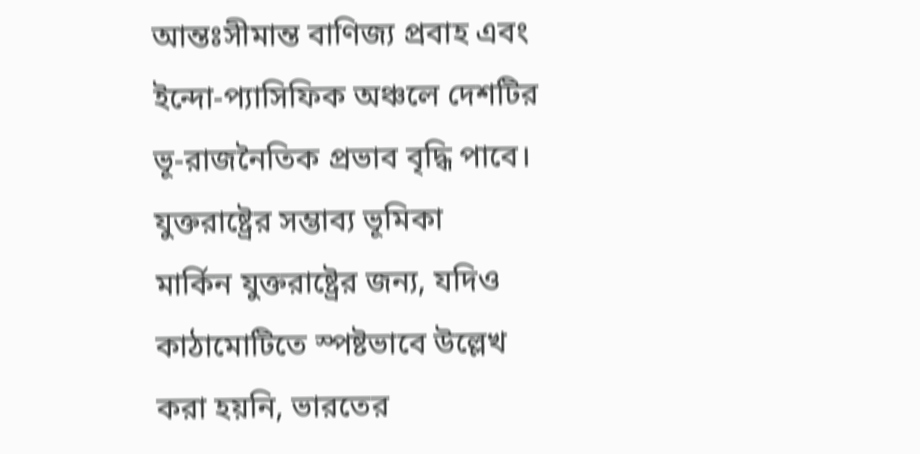আন্তঃসীমান্ত বাণিজ্য প্রবাহ এবং ইন্দো-প্যাসিফিক অঞ্চলে দেশটির ভূ-রাজনৈতিক প্রভাব বৃদ্ধি পাবে।
যুক্তরাষ্ট্রের সম্ভাব্য ভূমিকা
মার্কিন যুক্তরাষ্ট্রের জন্য, যদিও কাঠামোটিতে স্পষ্টভাবে উল্লেখ করা হয়নি, ভারতের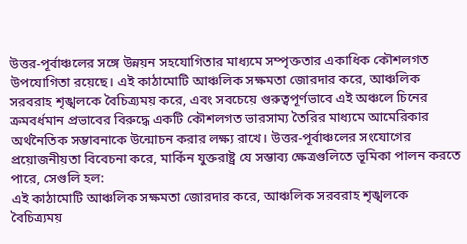উত্তর-পূর্বাঞ্চলের সঙ্গে উন্নয়ন সহযোগিতার মাধ্যমে সম্পৃক্ততার একাধিক কৌশলগত উপযোগিতা রয়েছে। এই কাঠামোটি আঞ্চলিক সক্ষমতা জোরদার করে, আঞ্চলিক সরবরাহ শৃঙ্খলকে বৈচিত্র্যময় করে, এবং সবচেয়ে গুরুত্বপূর্ণভাবে এই অঞ্চলে চিনের ক্রমবর্ধমান প্রভাবের বিরুদ্ধে একটি কৌশলগত ভারসাম্য তৈরির মাধ্যমে আমেরিকার অর্থনৈতিক সম্ভাবনাকে উন্মোচন করার লক্ষ্য রাখে। উত্তর-পূর্বাঞ্চলের সংযোগের প্রয়োজনীয়তা বিবেচনা করে, মার্কিন যুক্তরাষ্ট্র যে সম্ভাব্য ক্ষেত্রগুলিতে ভূমিকা পালন করতে পারে, সেগুলি হল:
এই কাঠামোটি আঞ্চলিক সক্ষমতা জোরদার করে, আঞ্চলিক সরবরাহ শৃঙ্খলকে বৈচিত্র্যময়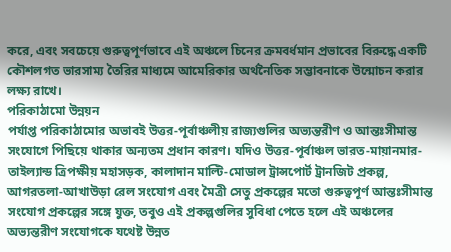করে, এবং সবচেয়ে গুরুত্বপূর্ণভাবে এই অঞ্চলে চিনের ক্রমবর্ধমান প্রভাবের বিরুদ্ধে একটি কৌশলগত ভারসাম্য তৈরির মাধ্যমে আমেরিকার অর্থনৈতিক সম্ভাবনাকে উন্মোচন করার লক্ষ্য রাখে।
পরিকাঠামো উন্নয়ন
পর্যাপ্ত পরিকাঠামোর অভাবই উত্তর-পূর্বাঞ্চলীয় রাজ্যগুলির অভ্যন্তরীণ ও আন্তঃসীমান্ত সংযোগে পিছিয়ে থাকার অন্যতম প্রধান কারণ। যদিও উত্তর-পূর্বাঞ্চল ভারত-মায়ানমার-তাইল্যান্ড ত্রিপক্ষীয় মহাসড়ক, কালাদান মাল্টি-মোডাল ট্রান্সপোর্ট ট্রানজিট প্রকল্প, আগরতলা-আখাউড়া রেল সংযোগ এবং মৈত্রী সেতু প্রকল্পের মতো গুরুত্বপূর্ণ আন্তঃসীমান্ত সংযোগ প্রকল্পের সঙ্গে যুক্ত, তবুও এই প্রকল্পগুলির সুবিধা পেতে হলে এই অঞ্চলের অভ্যন্তরীণ সংযোগকে যথেষ্ট উন্নত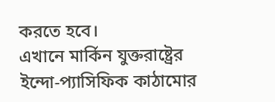করতে হবে।
এখানে মার্কিন যুক্তরাষ্ট্রের ইন্দো-প্যাসিফিক কাঠামোর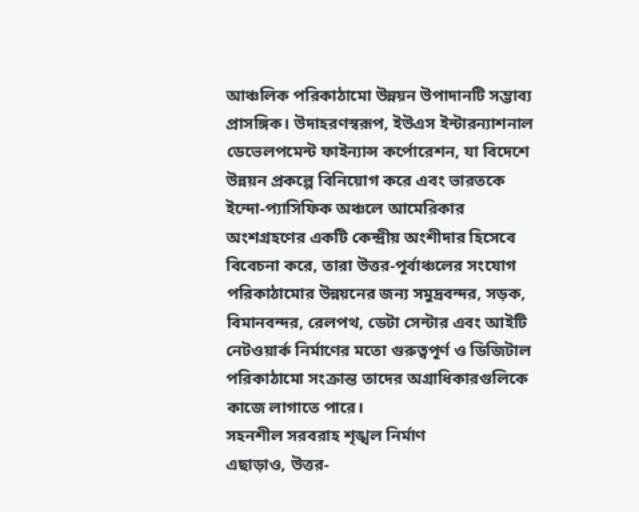আঞ্চলিক পরিকাঠামো উন্নয়ন উপাদানটি সম্ভাব্য প্রাসঙ্গিক। উদাহরণস্বরূপ, ইউএস ইন্টারন্যাশনাল ডেভেলপমেন্ট ফাইন্যান্স কর্পোরেশন, যা বিদেশে উন্নয়ন প্রকল্পে বিনিয়োগ করে এবং ভারতকে ইন্দো-প্যাসিফিক অঞ্চলে আমেরিকার অংশগ্রহণের একটি কেন্দ্রীয় অংশীদার হিসেবে বিবেচনা করে, তারা উত্তর-পূর্বাঞ্চলের সংযোগ পরিকাঠামোর উন্নয়নের জন্য সমুদ্রবন্দর, সড়ক, বিমানবন্দর, রেলপথ, ডেটা সেন্টার এবং আইটি নেটওয়ার্ক নির্মাণের মতো গুরুত্বপূর্ণ ও ডিজিটাল পরিকাঠামো সংক্রান্ত তাদের অগ্রাধিকারগুলিকে কাজে লাগাতে পারে।
সহনশীল সরবরাহ শৃঙ্খল নির্মাণ
এছাড়াও, উত্তর-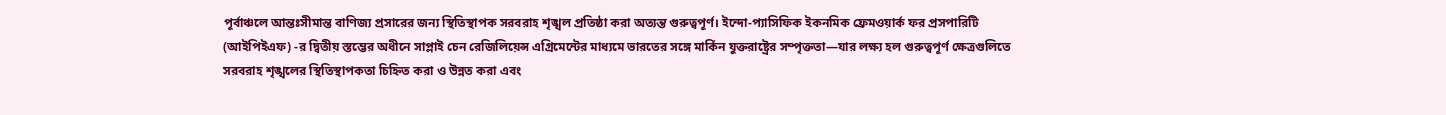পূর্বাঞ্চলে আন্তঃসীমান্ত বাণিজ্য প্রসারের জন্য স্থিতিস্থাপক সরবরাহ শৃঙ্খল প্রতিষ্ঠা করা অত্যন্ত গুরুত্বপূর্ণ। ইন্দো-প্যাসিফিক ইকনমিক ফ্রেমওয়ার্ক ফর প্রসপারিটি (আইপিইএফ) -র দ্বিতীয় স্তম্ভের অধীনে সাপ্লাই চেন রেজিলিয়েন্স এগ্রিমেন্টের মাধ্যমে ভারতের সঙ্গে মার্কিন যুক্তরাষ্ট্রের সম্পৃক্ততা—যার লক্ষ্য হল গুরুত্বপূর্ণ ক্ষেত্রগুলিতে সরবরাহ শৃঙ্খলের স্থিতিস্থাপকতা চিহ্নিত করা ও উন্নত করা এবং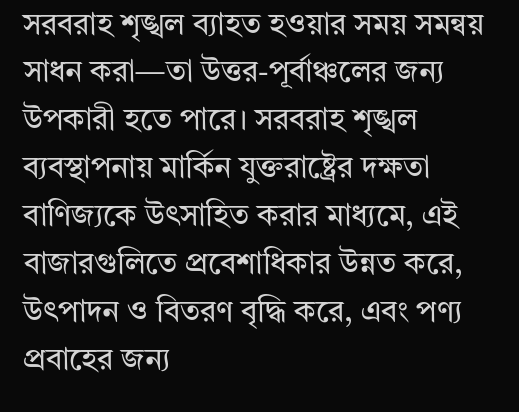সরবরাহ শৃঙ্খল ব্যাহত হওয়ার সময় সমন্বয় সাধন করা—তা উত্তর-পূর্বাঞ্চলের জন্য উপকারী হতে পারে। সরবরাহ শৃঙ্খল ব্যবস্থাপনায় মার্কিন যুক্তরাষ্ট্রের দক্ষতা বাণিজ্যকে উৎসাহিত করার মাধ্যমে, এই বাজারগুলিতে প্রবেশাধিকার উন্নত করে, উৎপাদন ও বিতরণ বৃদ্ধি করে, এবং পণ্য প্রবাহের জন্য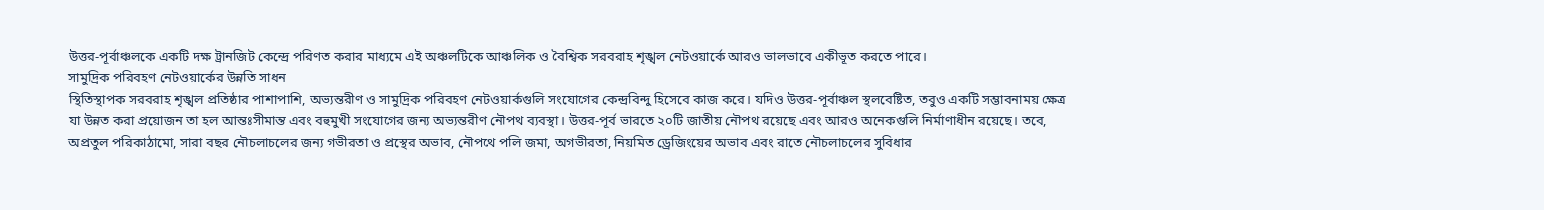উত্তর-পূর্বাঞ্চলকে একটি দক্ষ ট্রানজিট কেন্দ্রে পরিণত করার মাধ্যমে এই অঞ্চলটিকে আঞ্চলিক ও বৈশ্বিক সরবরাহ শৃঙ্খল নেটওয়ার্কে আরও ভালভাবে একীভূত করতে পারে।
সামুদ্রিক পরিবহণ নেটওয়ার্কের উন্নতি সাধন
স্থিতিস্থাপক সরবরাহ শৃঙ্খল প্রতিষ্ঠার পাশাপাশি, অভ্যন্তরীণ ও সামুদ্রিক পরিবহণ নেটওয়ার্কগুলি সংযোগের কেন্দ্রবিন্দু হিসেবে কাজ করে। যদিও উত্তর-পূর্বাঞ্চল স্থলবেষ্টিত, তবুও একটি সম্ভাবনাময় ক্ষেত্র যা উন্নত করা প্রয়োজন তা হল আন্তঃসীমান্ত এবং বহুমুখী সংযোগের জন্য অভ্যন্তরীণ নৌপথ ব্যবস্থা। উত্তর-পূর্ব ভারতে ২০টি জাতীয় নৌপথ রয়েছে এবং আরও অনেকগুলি নির্মাণাধীন রয়েছে। তবে, অপ্রতুল পরিকাঠামো, সারা বছর নৌচলাচলের জন্য গভীরতা ও প্রস্থের অভাব, নৌপথে পলি জমা, অগভীরতা, নিয়মিত ড্রেজিংয়ের অভাব এবং রাতে নৌচলাচলের সুবিধার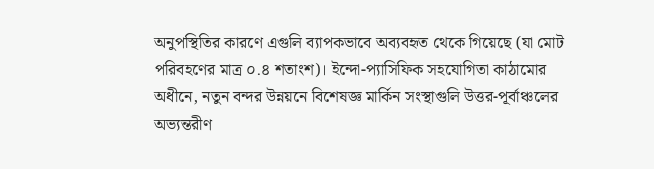অনুপস্থিতির কারণে এগুলি ব্যাপকভাবে অব্যবহৃত থেকে গিয়েছে (যা মোট পরিবহণের মাত্র ০.৪ শতাংশ)। ইন্দো-প্যাসিফিক সহযোগিতা কাঠামোর অধীনে, নতুন বন্দর উন্নয়নে বিশেষজ্ঞ মার্কিন সংস্থাগুলি উত্তর-পূর্বাঞ্চলের অভ্যন্তরীণ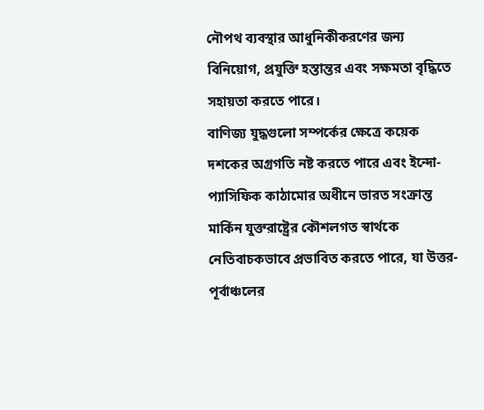নৌপথ ব্যবস্থার আধুনিকীকরণের জন্য বিনিয়োগ, প্রযুক্তি হস্তান্তর এবং সক্ষমতা বৃদ্ধিতে সহায়তা করতে পারে।
বাণিজ্য যুদ্ধগুলো সম্পর্কের ক্ষেত্রে কয়েক দশকের অগ্রগতি নষ্ট করতে পারে এবং ইন্দো-প্যাসিফিক কাঠামোর অধীনে ভারত সংক্রান্ত মার্কিন যুক্তরাষ্ট্রের কৌশলগত স্বার্থকে নেতিবাচকভাবে প্রভাবিত করতে পারে, যা উত্তর-পূর্বাঞ্চলের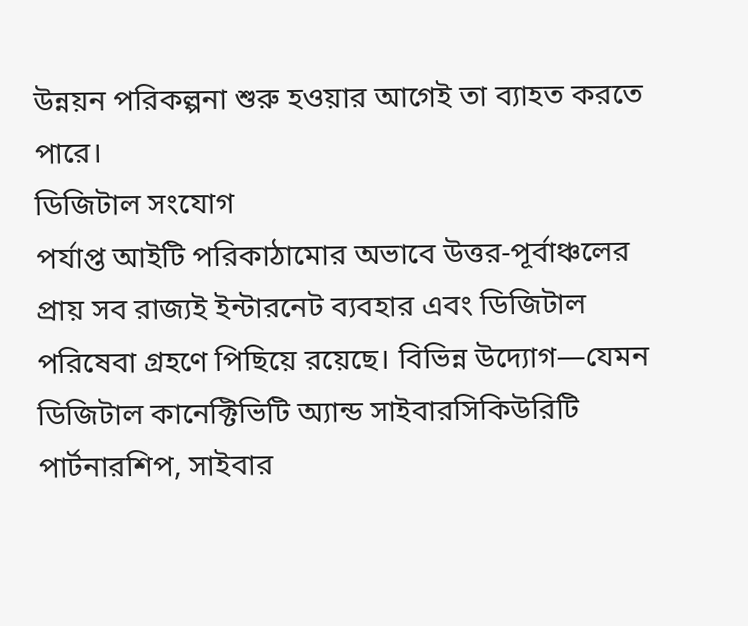উন্নয়ন পরিকল্পনা শুরু হওয়ার আগেই তা ব্যাহত করতে পারে।
ডিজিটাল সংযোগ
পর্যাপ্ত আইটি পরিকাঠামোর অভাবে উত্তর-পূর্বাঞ্চলের প্রায় সব রাজ্যই ইন্টারনেট ব্যবহার এবং ডিজিটাল পরিষেবা গ্রহণে পিছিয়ে রয়েছে। বিভিন্ন উদ্যোগ—যেমন ডিজিটাল কানেক্টিভিটি অ্যান্ড সাইবারসিকিউরিটি পার্টনারশিপ, সাইবার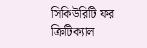সিকিউরিটি ফর ক্রিটিক্যাল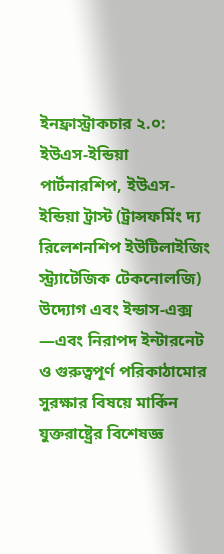ইনফ্রাস্ট্রাকচার ২.০: ইউএস-ইন্ডিয়া পার্টনারশিপ, ইউএস-ইন্ডিয়া ট্রাস্ট (ট্রান্সফর্মিং দ্য রিলেশনশিপ ইউটিলাইজিং স্ট্র্যাটেজিক টেকনোলজি) উদ্যোগ এবং ইন্ডাস-এক্স —এবং নিরাপদ ইন্টারনেট ও গুরুত্বপূর্ণ পরিকাঠামোর সুরক্ষার বিষয়ে মার্কিন যুক্তরাষ্ট্রের বিশেষজ্ঞ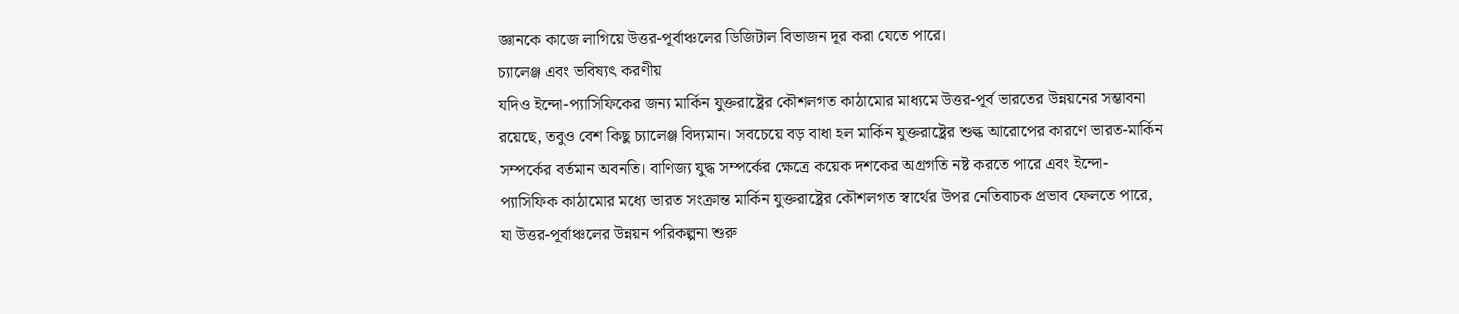জ্ঞানকে কাজে লাগিয়ে উত্তর-পূর্বাঞ্চলের ডিজিটাল বিভাজন দূর করা যেতে পারে।
চ্যালেঞ্জ এবং ভবিষ্যৎ করণীয়
যদিও ইন্দো-প্যাসিফিকের জন্য মার্কিন যুক্তরাষ্ট্রের কৌশলগত কাঠামোর মাধ্যমে উত্তর-পূর্ব ভারতের উন্নয়নের সম্ভাবনা রয়েছে, তবুও বেশ কিছু চ্যালেঞ্জ বিদ্যমান। সবচেয়ে বড় বাধা হল মার্কিন যুক্তরাষ্ট্রের শুল্ক আরোপের কারণে ভারত-মার্কিন সম্পর্কের বর্তমান অবনতি। বাণিজ্য যুদ্ধ সম্পর্কের ক্ষেত্রে কয়েক দশকের অগ্রগতি নষ্ট করতে পারে এবং ইন্দো-প্যাসিফিক কাঠামোর মধ্যে ভারত সংক্রান্ত মার্কিন যুক্তরাষ্ট্রের কৌশলগত স্বার্থের উপর নেতিবাচক প্রভাব ফেলতে পারে, যা উত্তর-পূর্বাঞ্চলের উন্নয়ন পরিকল্পনা শুরু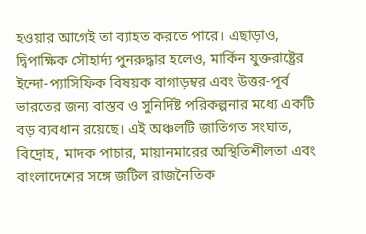হওয়ার আগেই তা ব্যাহত করতে পারে। এছাড়াও, দ্বিপাক্ষিক সৌহার্দ্য পুনরুদ্ধার হলেও, মার্কিন যুক্তরাষ্ট্রের ইন্দো-প্যাসিফিক বিষয়ক বাগাড়ম্বর এবং উত্তর-পূর্ব ভারতের জন্য বাস্তব ও সুনির্দিষ্ট পরিকল্পনার মধ্যে একটি বড় ব্যবধান রয়েছে। এই অঞ্চলটি জাতিগত সংঘাত, বিদ্রোহ, মাদক পাচার, মায়ানমারের অস্থিতিশীলতা এবং বাংলাদেশের সঙ্গে জটিল রাজনৈতিক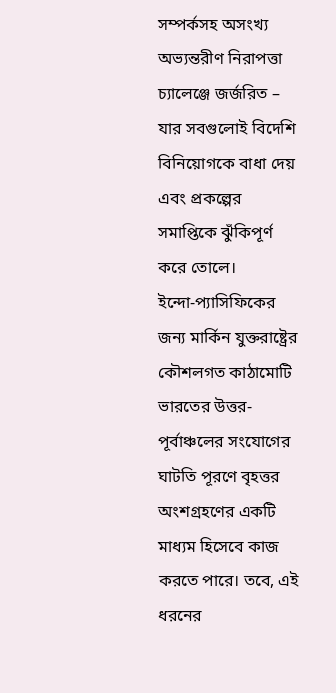সম্পর্কসহ অসংখ্য অভ্যন্তরীণ নিরাপত্তা চ্যালেঞ্জে জর্জরিত – যার সবগুলোই বিদেশি বিনিয়োগকে বাধা দেয় এবং প্রকল্পের সমাপ্তিকে ঝুঁকিপূর্ণ করে তোলে।
ইন্দো-প্যাসিফিকের জন্য মার্কিন যুক্তরাষ্ট্রের কৌশলগত কাঠামোটি ভারতের উত্তর-পূর্বাঞ্চলের সংযোগের ঘাটতি পূরণে বৃহত্তর অংশগ্রহণের একটি মাধ্যম হিসেবে কাজ করতে পারে। তবে, এই ধরনের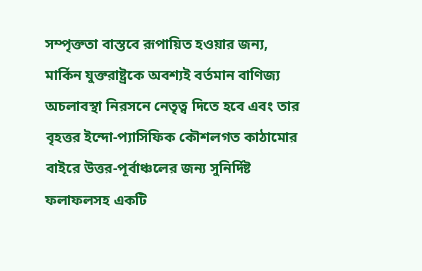সম্পৃক্ততা বাস্তবে রূপায়িত হওয়ার জন্য, মার্কিন যুক্তরাষ্ট্রকে অবশ্যই বর্তমান বাণিজ্য অচলাবস্থা নিরসনে নেতৃত্ব দিতে হবে এবং তার বৃহত্তর ইন্দো-প্যাসিফিক কৌশলগত কাঠামোর বাইরে উত্তর-পূর্বাঞ্চলের জন্য সুনির্দিষ্ট ফলাফলসহ একটি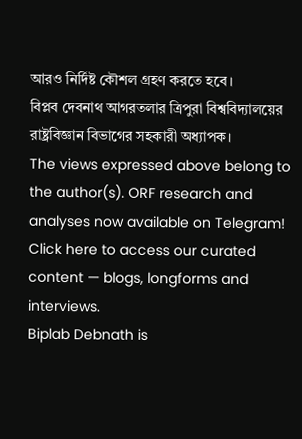আরও নির্দিষ্ট কৌশল গ্রহণ করতে হবে।
বিপ্লব দেবনাথ আগরতলার ত্রিপুরা বিশ্ববিদ্যালয়ের রাষ্ট্রবিজ্ঞান বিভাগের সহকারী অধ্যাপক।
The views expressed above belong to the author(s). ORF research and analyses now available on Telegram! Click here to access our curated content — blogs, longforms and interviews.
Biplab Debnath is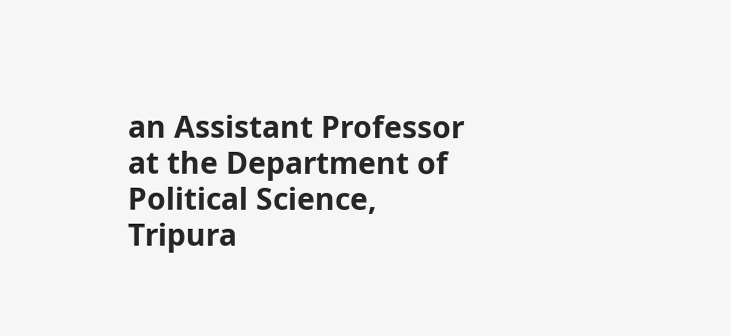an Assistant Professor at the Department of Political Science, Tripura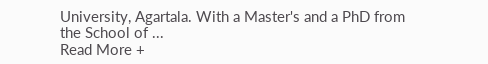University, Agartala. With a Master's and a PhD from the School of ...
Read More +